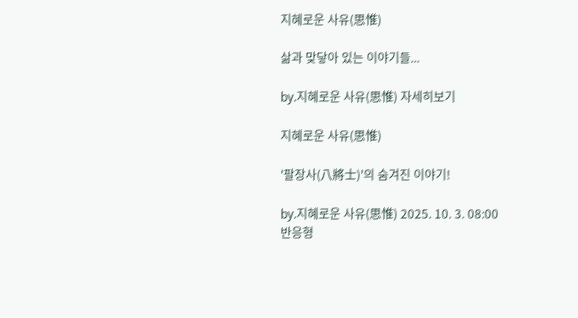지혜로운 사유(思惟)

삶과 맞닿아 있는 이야기들...

by.지혜로운 사유(思惟) 자세히보기

지혜로운 사유(思惟)

'팔장사(八將士)'의 숨겨진 이야기!

by.지혜로운 사유(思惟) 2025. 10. 3. 08:00
반응형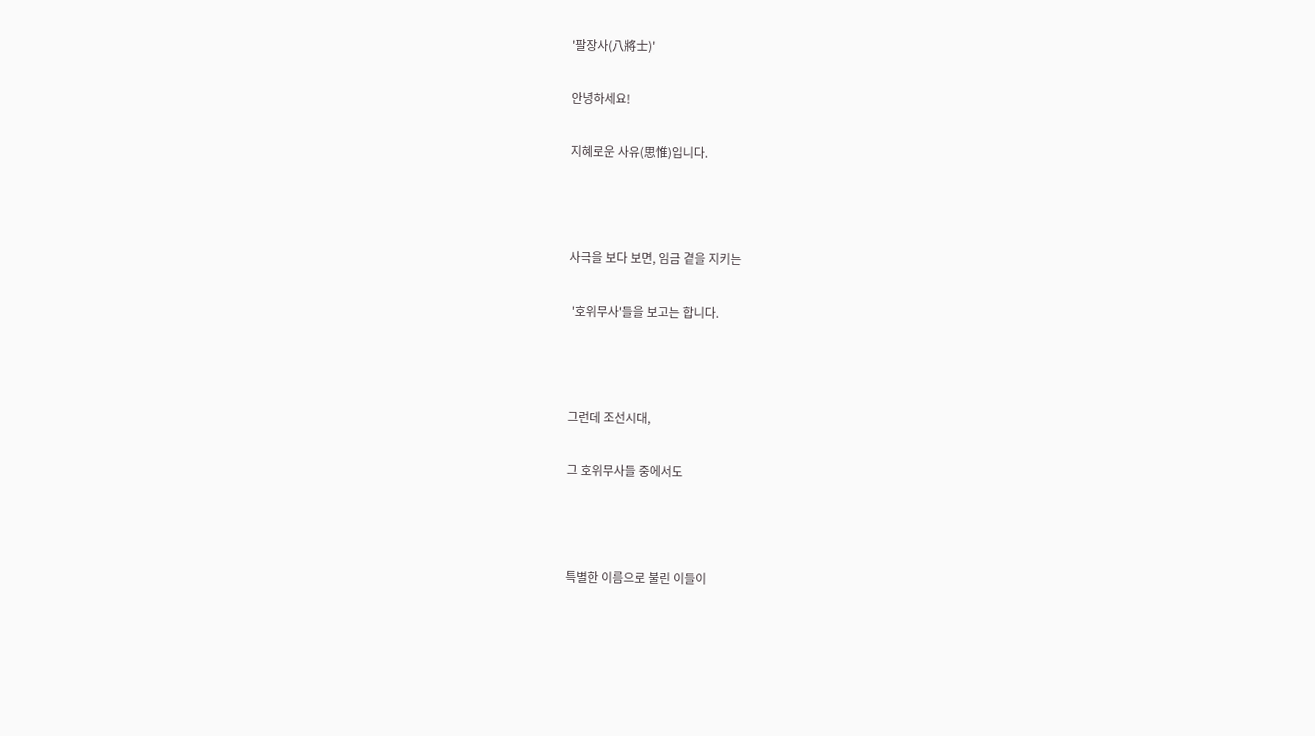'팔장사(八將士)'

안녕하세요!

지혜로운 사유(思惟)입니다.



사극을 보다 보면, 임금 곁을 지키는

 '호위무사'들을 보고는 합니다.



그런데 조선시대,

그 호위무사들 중에서도



특별한 이름으로 불린 이들이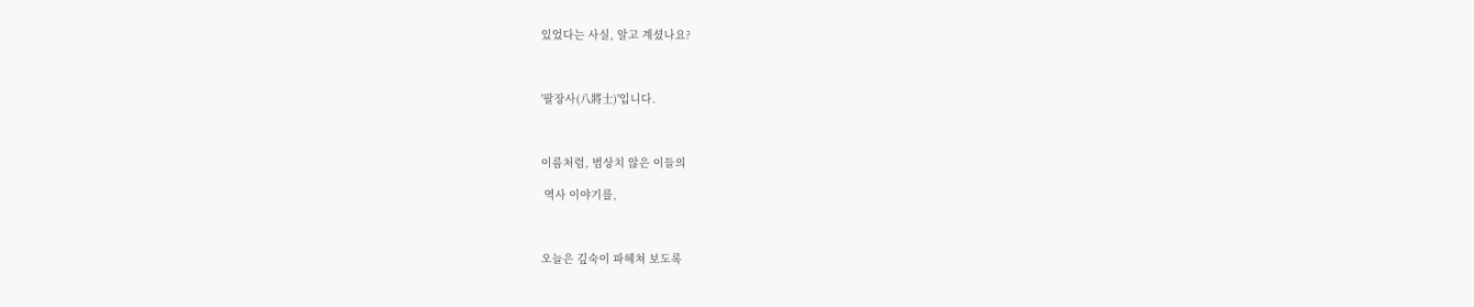있었다는 사실, 알고 계셨나요?



'팔장사(八將士)'입니다.



이름처럼, 범상치 않은 이들의

 역사 이야기를,



오늘은 깊숙이 파헤쳐 보도록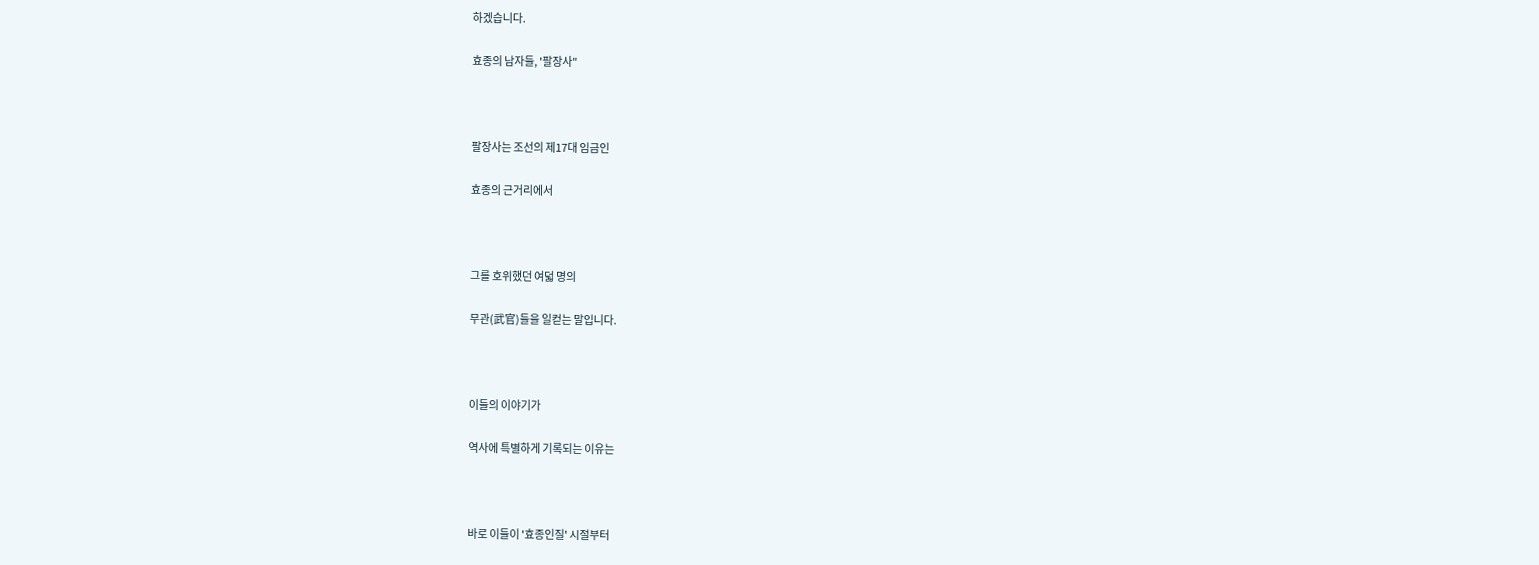하겠습니다.

효종의 남자들, '팔장사"



팔장사는 조선의 제17대 임금인

효종의 근거리에서



그를 호위했던 여덟 명의

무관(武官)들을 일컫는 말입니다.



이들의 이야기가

역사에 특별하게 기록되는 이유는



바로 이들이 '효종인질' 시절부터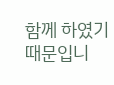함께 하였기 때문입니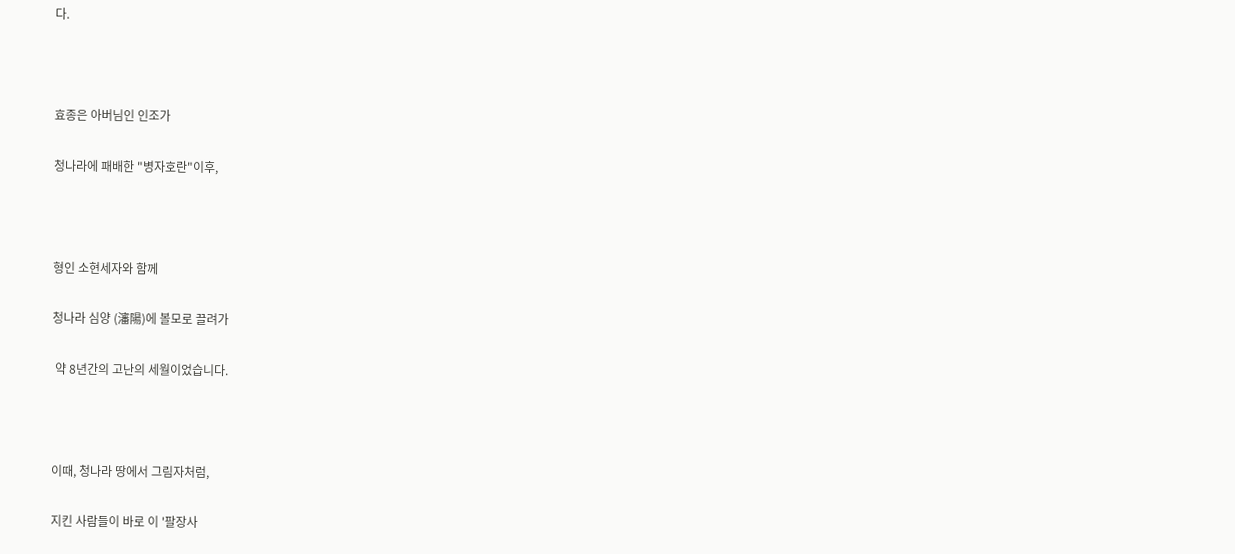다.



효종은 아버님인 인조가

청나라에 패배한 "병자호란"이후,



형인 소현세자와 함께

청나라 심양 (瀋陽)에 볼모로 끌려가

 약 8년간의 고난의 세월이었습니다.



이때, 청나라 땅에서 그림자처럼,

지킨 사람들이 바로 이 '팔장사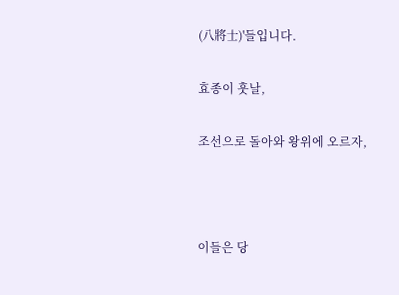(八將士)'들입니다.

효종이 훗날,

조선으로 돌아와 왕위에 오르자,



이들은 당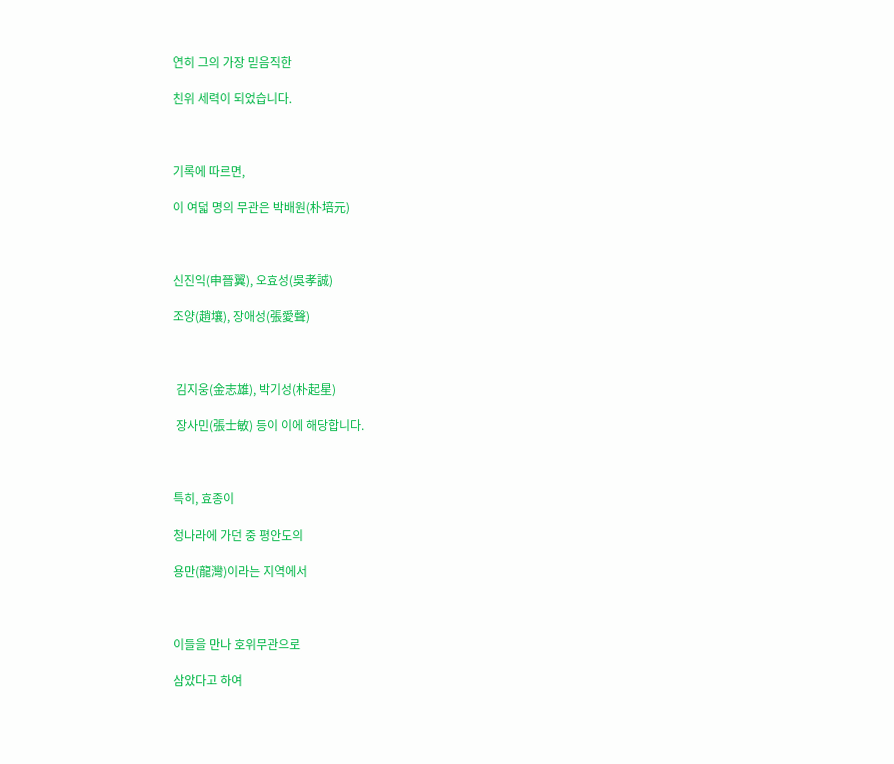연히 그의 가장 믿음직한

친위 세력이 되었습니다.



기록에 따르면,

이 여덟 명의 무관은 박배원(朴培元)



신진익(申晉翼), 오효성(吳孝誠)

조양(趙壤), 장애성(張愛聲)



 김지웅(金志雄), 박기성(朴起星)

 장사민(張士敏) 등이 이에 해당합니다.



특히, 효종이

청나라에 가던 중 평안도의

용만(龍灣)이라는 지역에서



이들을 만나 호위무관으로

삼았다고 하여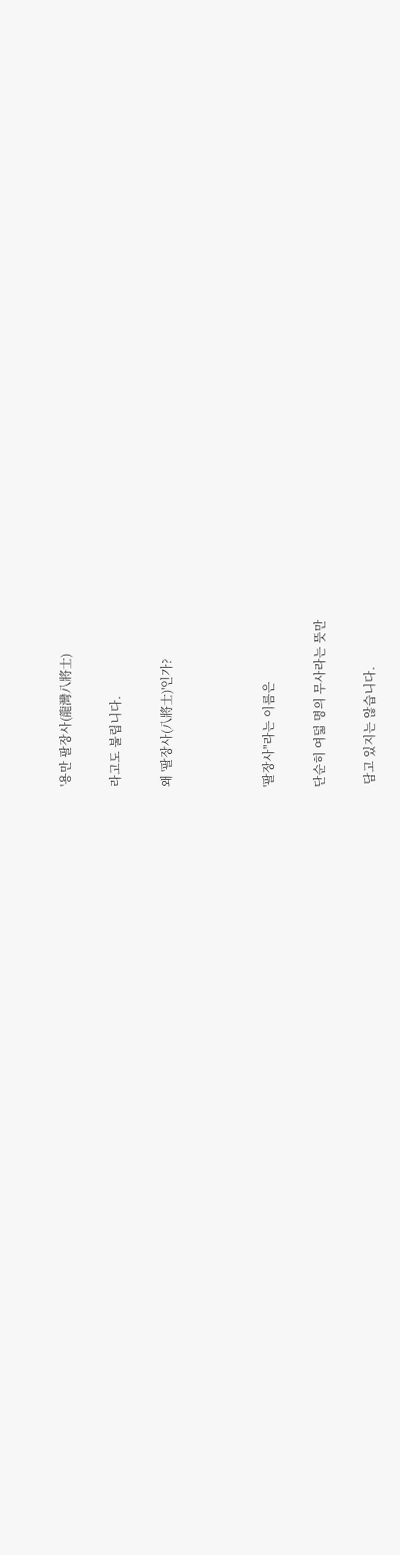'용만 팔장사(龍灣八將士)

라고도 불립니다.

왜 '팔장사(八將士)'인가?



'팔장사"라는 이름은

단순히 여덟 명의 무사라는 뜻만

 담고 있지는 않습니다.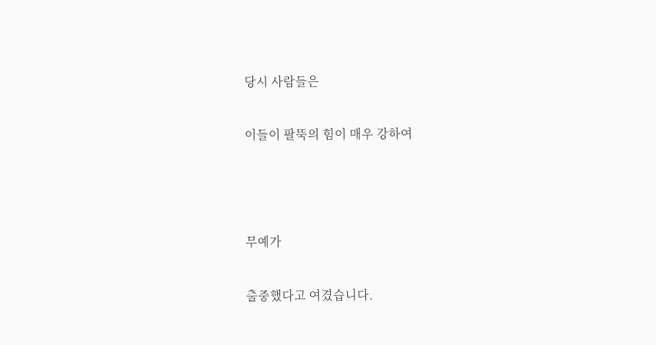당시 사람들은

이들이 팔뚝의 힘이 매우 강하여



무예가

출중했다고 여겼습니다.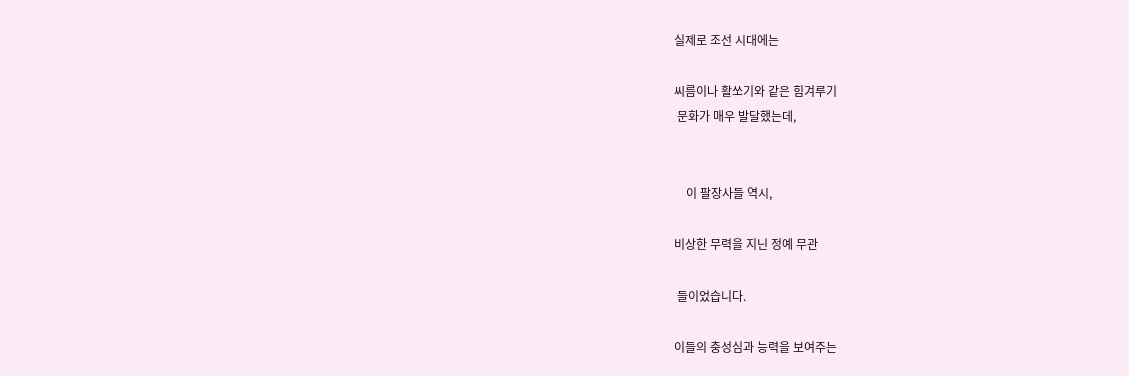실제로 조선 시대에는

씨름이나 활쏘기와 같은 힘겨루기
 문화가 매우 발달했는데,


    이 팔장사들 역시,

비상한 무력을 지닌 정예 무관

 들이었습니다.

이들의 충성심과 능력을 보여주는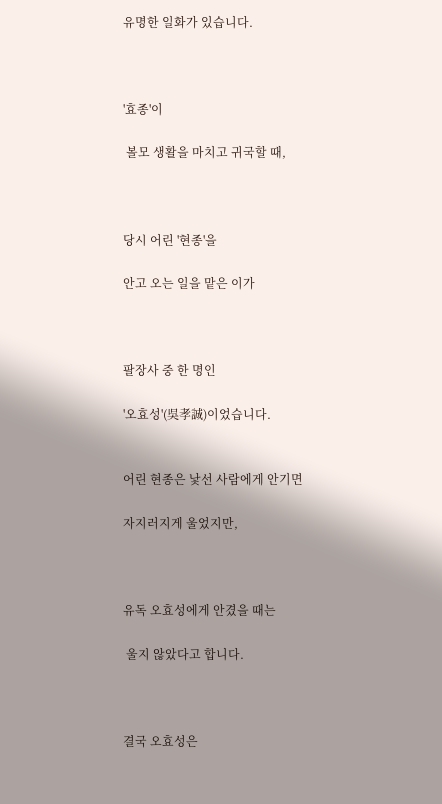유명한 일화가 있습니다.



'효종'이

 볼모 생활을 마치고 귀국할 때,



당시 어린 '현종'을

안고 오는 일을 맡은 이가



팔장사 중 한 명인

'오효성'(吳孝誠)이었습니다.


어린 현종은 낯선 사람에게 안기면

자지러지게 울었지만,



유독 오효성에게 안겼을 때는

 울지 않았다고 합니다.



결국 오효성은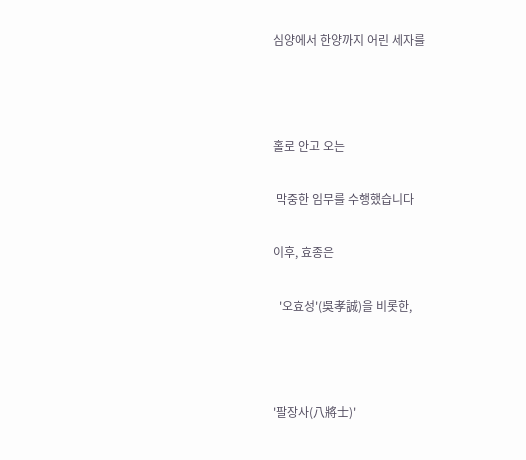심양에서 한양까지 어린 세자를



홀로 안고 오는

 막중한 임무를 수행했습니다

이후, 효종은

  '오효성'(吳孝誠)을 비롯한,



'팔장사(八將士)'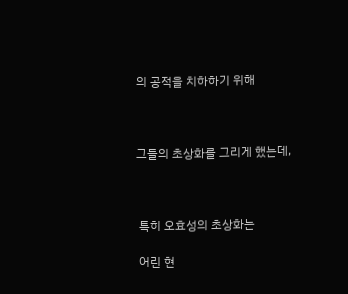의 공적을 치하하기 위해



그들의 초상화를 그리게 했는데,



 특히 오효성의 초상화는

 어린 현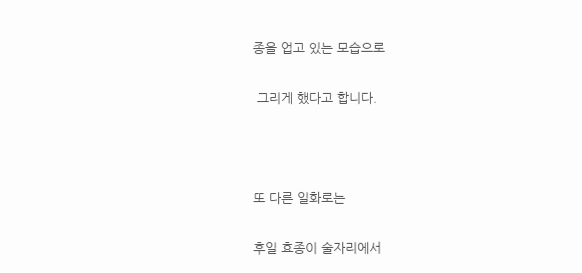종을 업고 있는 모습으로

 그리게 했다고 합니다.



또 다른 일화로는

후일 효종이 술자리에서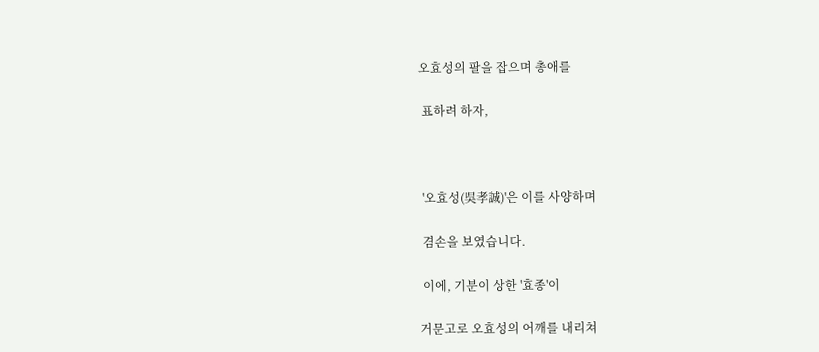오효성의 팔을 잡으며 총애를

 표하려 하자,



 '오효성(吳孝誠)'은 이를 사양하며

 겸손을 보였습니다.

 이에, 기분이 상한 '효종'이

거문고로 오효성의 어깨를 내리쳐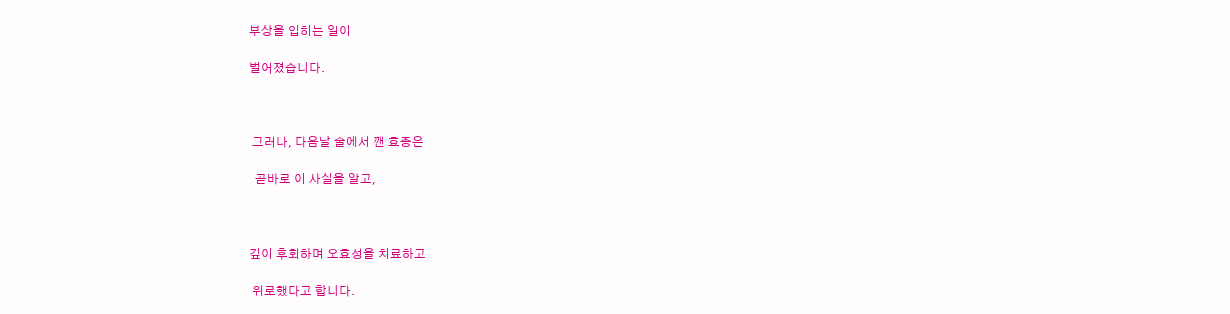부상을 입히는 일이

벌어졌습니다.



 그러나, 다음날 술에서 깬 효종은

  곧바로 이 사실을 알고,



깊이 후회하며 오효성을 치료하고

 위로했다고 합니다.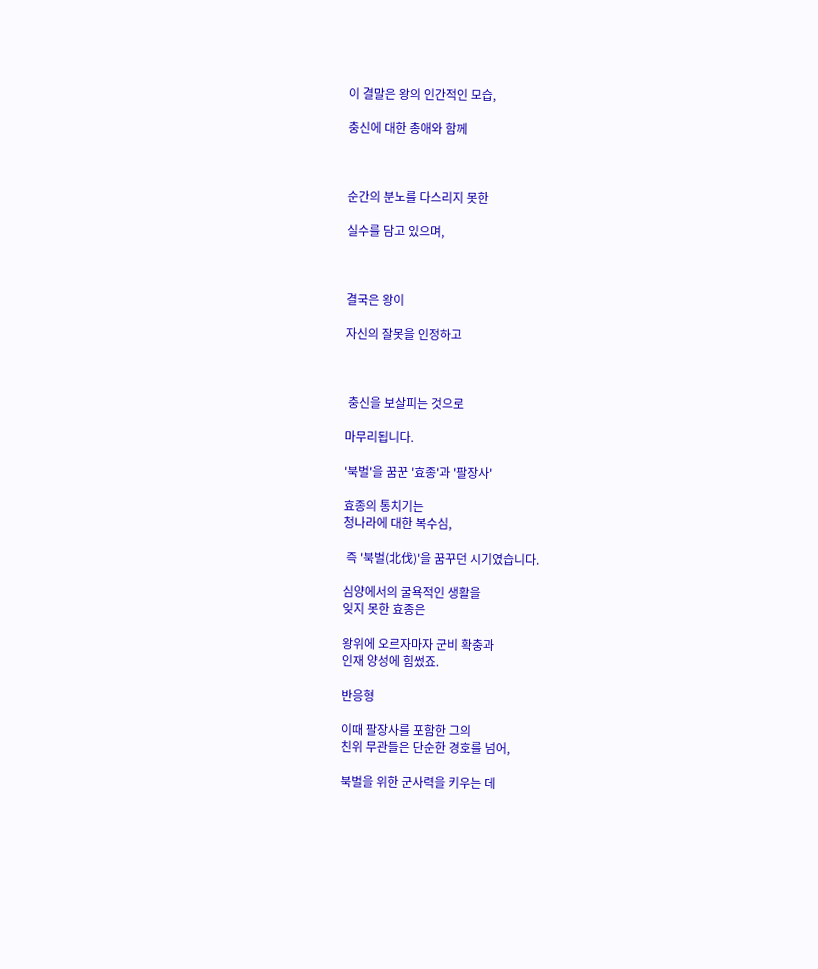이 결말은 왕의 인간적인 모습,

충신에 대한 총애와 함께



순간의 분노를 다스리지 못한

실수를 담고 있으며,



결국은 왕이

자신의 잘못을 인정하고



 충신을 보살피는 것으로

마무리됩니다.

'북벌'을 꿈꾼 '효종'과 '팔장사'

효종의 통치기는
청나라에 대한 복수심,

 즉 '북벌(北伐)'을 꿈꾸던 시기였습니다.

심양에서의 굴욕적인 생활을
잊지 못한 효종은

왕위에 오르자마자 군비 확충과
인재 양성에 힘썼죠.

반응형

이때 팔장사를 포함한 그의
친위 무관들은 단순한 경호를 넘어,

북벌을 위한 군사력을 키우는 데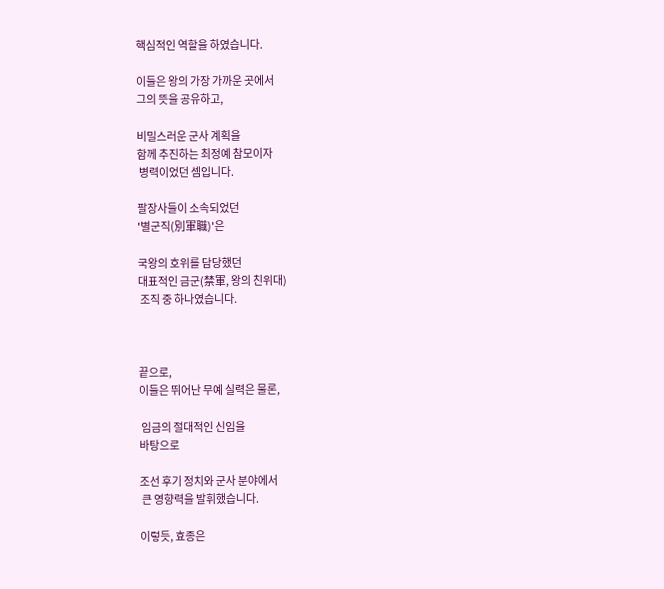핵심적인 역할을 하였습니다.

이들은 왕의 가장 가까운 곳에서
그의 뜻을 공유하고,

비밀스러운 군사 계획을
함께 추진하는 최정예 참모이자
 병력이었던 셈입니다.

팔장사들이 소속되었던
'별군직(別軍職)'은

국왕의 호위를 담당했던
대표적인 금군(禁軍, 왕의 친위대)
 조직 중 하나였습니다.



끝으로,
이들은 뛰어난 무예 실력은 물론,

 임금의 절대적인 신임을
바탕으로

조선 후기 정치와 군사 분야에서
 큰 영향력을 발휘했습니다.

이렇듯, 효종은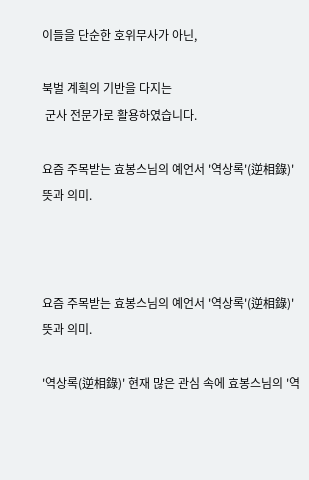이들을 단순한 호위무사가 아닌,

북벌 계획의 기반을 다지는
 군사 전문가로 활용하였습니다.

요즘 주목받는 효봉스님의 예언서 '역상록'(逆相錄)' 뜻과 의미.



요즘 주목받는 효봉스님의 예언서 '역상록'(逆相錄)' 뜻과 의미.

'역상록(逆相錄)' 현재 많은 관심 속에 효봉스님의 '역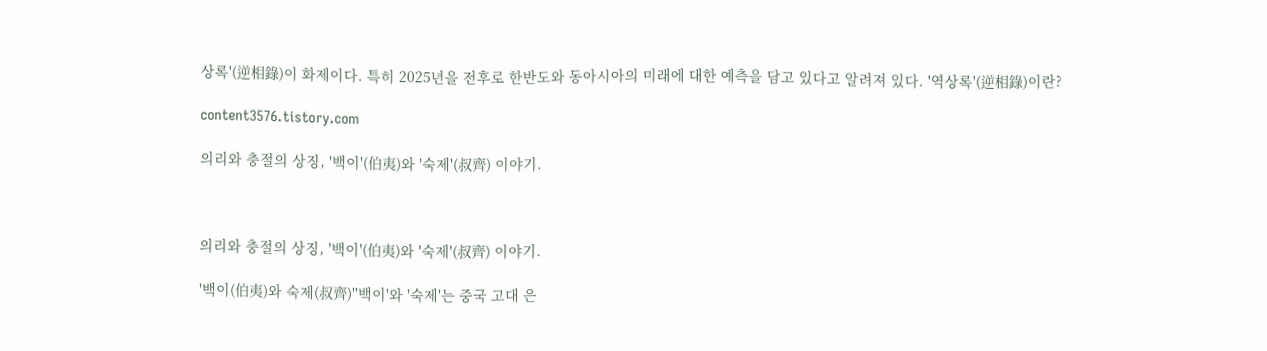상록'(逆相錄)이 화제이다. 특히 2025년을 전후로 한반도와 동아시아의 미래에 대한 예측을 담고 있다고 알려져 있다. '역상록'(逆相錄)이란?

content3576.tistory.com

의리와 충절의 상징, '백이'(伯夷)와 '숙제'(叔齊) 이야기.



의리와 충절의 상징, '백이'(伯夷)와 '숙제'(叔齊) 이야기.

'백이(伯夷)와 숙제(叔齊)''백이'와 '숙제'는 중국 고대 은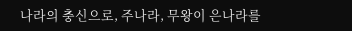나라의 충신으로, 주나라, 무왕이 은나라를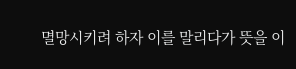멸망시키려 하자 이를 말리다가 뜻을 이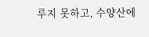루지 못하고, 수양산에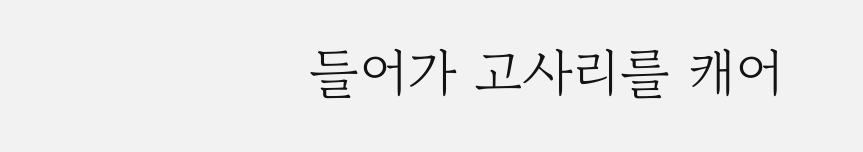들어가 고사리를 캐어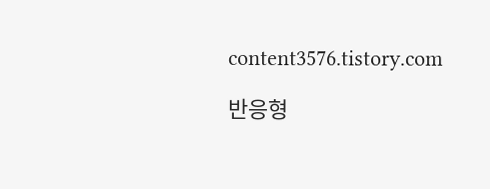content3576.tistory.com

반응형